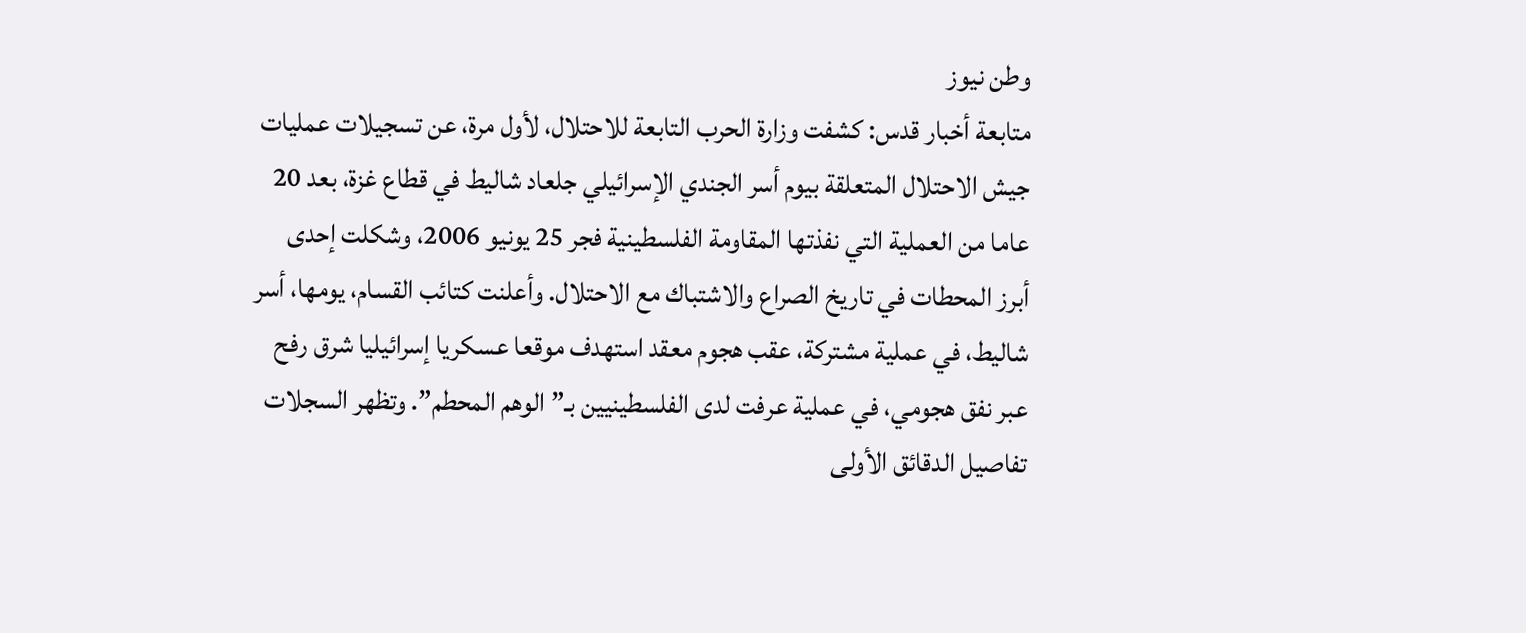وطن نيوز
متابعة أخبار قدس: كشفت وزارة الحرب التابعة للاحتلال، لأول مرة، عن تسجيلات عمليات جيش الاحتلال المتعلقة بيوم أسر الجندي الإسرائيلي جلعاد شاليط في قطاع غزة، بعد 20 عاما من العملية التي نفذتها المقاومة الفلسطينية فجر 25 يونيو 2006، وشكلت إحدى أبرز المحطات في تاريخ الصراع والاشتباك مع الاحتلال. وأعلنت كتائب القسام، يومها، أسر شاليط، في عملية مشتركة، عقب هجوم معقد استهدف موقعا عسكريا إسرائيليا شرق رفح عبر نفق هجومي، في عملية عرفت لدى الفلسطينيين بـ”الوهم المحطم”. وتظهر السجلات تفاصيل الدقائق الأولى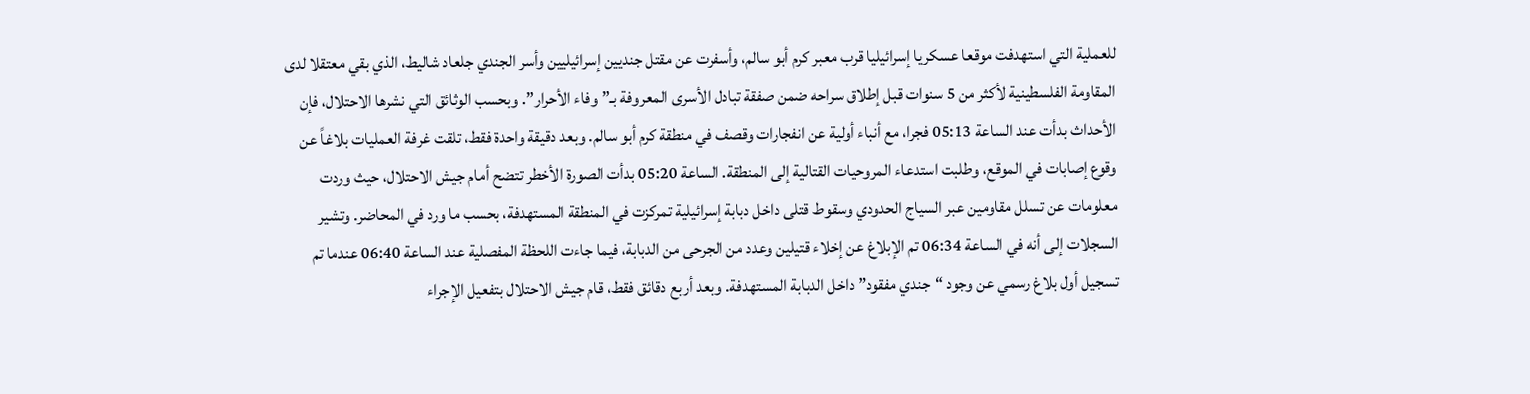للعملية التي استهدفت موقعا عسكريا إسرائيليا قرب معبر كرم أبو سالم، وأسفرت عن مقتل جنديين إسرائيليين وأسر الجندي جلعاد شاليط، الذي بقي معتقلا لدى المقاومة الفلسطينية لأكثر من 5 سنوات قبل إطلاق سراحه ضمن صفقة تبادل الأسرى المعروفة بـ”وفاء الأحرار”. وبحسب الوثائق التي نشرها الاحتلال، فإن الأحداث بدأت عند الساعة 05:13 فجرا، مع أنباء أولية عن انفجارات وقصف في منطقة كرم أبو سالم. وبعد دقيقة واحدة فقط، تلقت غرفة العمليات بلاغاً عن وقوع إصابات في الموقع، وطلبت استدعاء المروحيات القتالية إلى المنطقة. الساعة 05:20 بدأت الصورة الأخطر تتضح أمام جيش الاحتلال، حيث وردت معلومات عن تسلل مقاومين عبر السياج الحدودي وسقوط قتلى داخل دبابة إسرائيلية تمركزت في المنطقة المستهدفة، بحسب ما ورد في المحاضر. وتشير السجلات إلى أنه في الساعة 06:34 تم الإبلاغ عن إخلاء قتيلين وعدد من الجرحى من الدبابة، فيما جاءت اللحظة المفصلية عند الساعة 06:40 عندما تم تسجيل أول بلاغ رسمي عن وجود “جندي مفقود” داخل الدبابة المستهدفة. وبعد أربع دقائق فقط، قام جيش الاحتلال بتفعيل الإجراء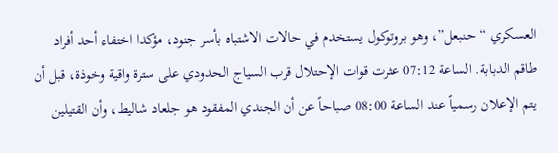العسكري “حنبعل”، وهو بروتوكول يستخدم في حالات الاشتباه بأسر جنود، مؤكدا اختفاء أحد أفراد طاقم الدبابة. الساعة 07:12 عثرت قوات الإحتلال قرب السياج الحدودي على سترة واقية وخوذة، قبل أن يتم الإعلان رسمياً عند الساعة 08:00 صباحاً عن أن الجندي المفقود هو جلعاد شاليط، وأن القتيلين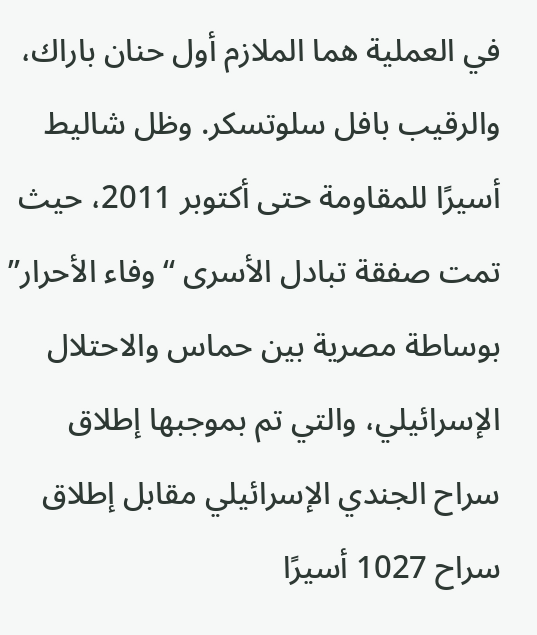في العملية هما الملازم أول حنان باراك، والرقيب بافل سلوتسكر. وظل شاليط أسيرًا للمقاومة حتى أكتوبر 2011، حيث تمت صفقة تبادل الأسرى “وفاء الأحرار” بوساطة مصرية بين حماس والاحتلال الإسرائيلي، والتي تم بموجبها إطلاق سراح الجندي الإسرائيلي مقابل إطلاق سراح 1027 أسيرًا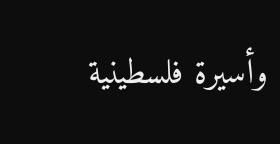وأسيرة فلسطينية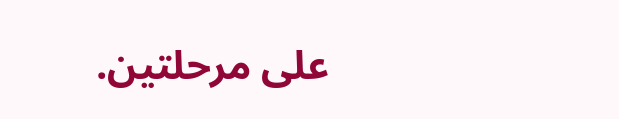على مرحلتين.